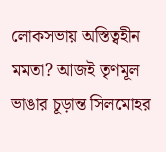লোকসভায় অস্তিত্বহীন মমতা? আজই তৃণমূল ভাঙার চূড়ান্ত সিলমোহর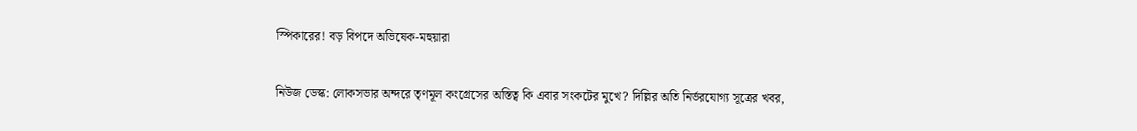স্পিকারের! বড় বিপদে অভিষেক-মহুয়ারা

নিউজ ডেস্ক: লোকসভার অন্দরে তৃণমূল কংগ্রেসের অস্তিত্ব কি এবার সংকটের মুখে? দিল্লির অতি নির্ভরযোগ্য সূত্রের খবর,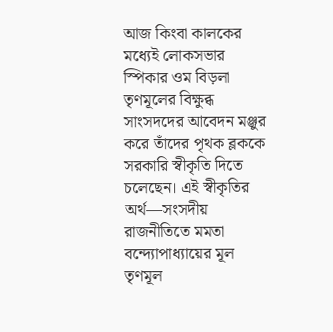আজ কিংবা কালকের মধ্যেই লোকসভার স্পিকার ওম বিড়লা তৃণমূলের বিক্ষুব্ধ সাংসদদের আবেদন মঞ্জুর করে তাঁদের পৃথক ব্লককে সরকারি স্বীকৃতি দিতে চলেছেন। এই স্বীকৃতির অর্থ—সংসদীয় রাজনীতিতে মমতা বন্দ্যোপাধ্যায়ের মূল তৃণমূল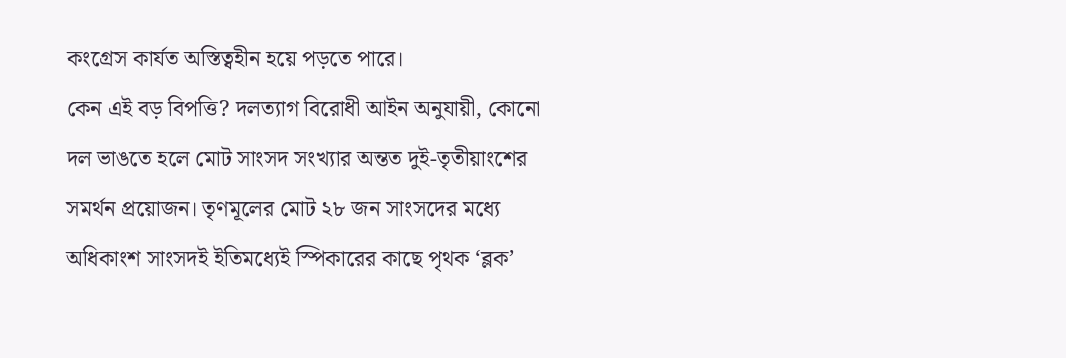কংগ্রেস কার্যত অস্তিত্বহীন হয়ে পড়তে পারে।
কেন এই বড় বিপত্তি? দলত্যাগ বিরোধী আইন অনুযায়ী, কোনো দল ভাঙতে হলে মোট সাংসদ সংখ্যার অন্তত দুই-তৃতীয়াংশের সমর্থন প্রয়োজন। তৃণমূলের মোট ২৮ জন সাংসদের মধ্যে অধিকাংশ সাংসদই ইতিমধ্যেই স্পিকারের কাছে পৃথক ‘ব্লক’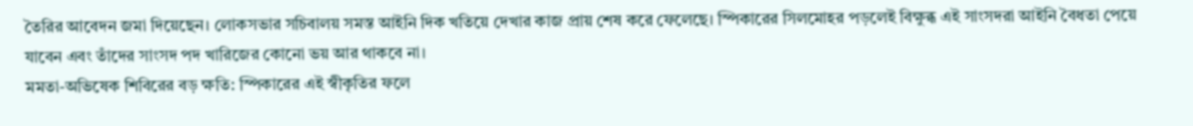তৈরির আবেদন জমা দিয়েছেন। লোকসভার সচিবালয় সমস্ত আইনি দিক খতিয়ে দেখার কাজ প্রায় শেষ করে ফেলেছে। স্পিকারের সিলমোহর পড়লেই বিক্ষুব্ধ এই সাংসদরা আইনি বৈধতা পেয়ে যাবেন এবং তাঁদের সাংসদ পদ খারিজের কোনো ভয় আর থাকবে না।
মমতা-অভিষেক শিবিরের বড় ক্ষতি: স্পিকারের এই স্বীকৃতির ফলে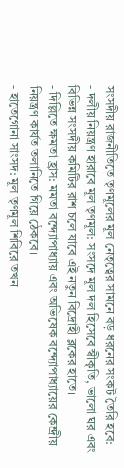সংসদীয় রাজনীতিতে তৃণমূলের মূল নেতৃত্বের সামনে বড় ধরনের সংকট তৈরি হবে:
- দলীয় নিয়ন্ত্রণ হারাবে মূল তৃণমূল: সংসদে মূল দল হিসেবে স্বীকৃতি, ভালো ঘর এবং বিভিন্ন সংসদীয় কমিটির রাশ চলে যাবে এই নতুন বিদ্রোহী ব্লকের হাতে।
- দিল্লিতে ক্ষমতা হ্রাস: মমতা বন্দ্যোপাধ্যায় এবং অভিষেক বন্দ্যোপাধ্যায়ের কেন্দ্রীয় নিয়ন্ত্রণ কার্যত তলানিতে গিয়ে ঠেকবে।
- হাতেগোনা সাংসদ: মূল তৃণমূল শিবিরে তখন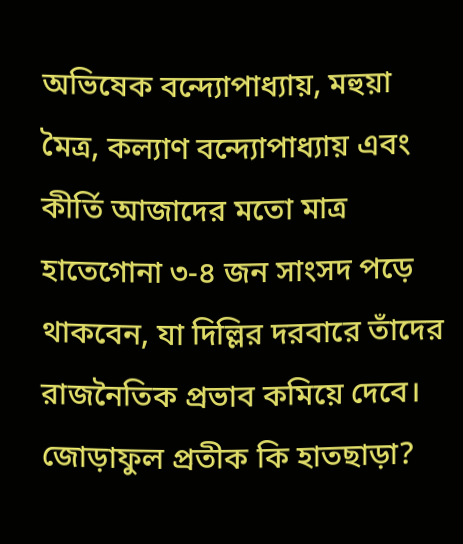অভিষেক বন্দ্যোপাধ্যায়, মহুয়া মৈত্র, কল্যাণ বন্দ্যোপাধ্যায় এবং কীর্তি আজাদের মতো মাত্র হাতেগোনা ৩-৪ জন সাংসদ পড়ে থাকবেন, যা দিল্লির দরবারে তাঁদের রাজনৈতিক প্রভাব কমিয়ে দেবে।
জোড়াফুল প্রতীক কি হাতছাড়া?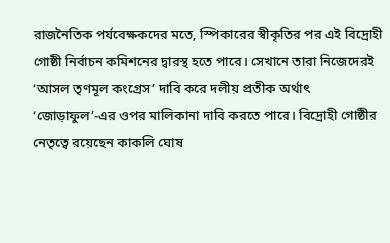রাজনৈতিক পর্যবেক্ষকদের মতে, স্পিকারের স্বীকৃতির পর এই বিদ্রোহী গোষ্ঠী নির্বাচন কমিশনের দ্বারস্থ হতে পারে। সেখানে তারা নিজেদেরই ‘আসল তৃণমূল কংগ্রেস’ দাবি করে দলীয় প্রতীক অর্থাৎ ‘জোড়াফুল’-এর ওপর মালিকানা দাবি করতে পারে। বিদ্রোহী গোষ্ঠীর নেতৃত্বে রয়েছেন কাকলি ঘোষ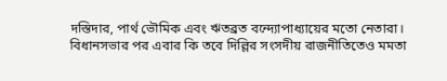দস্তিদার, পার্থ ভৌমিক এবং ঋতব্রত বন্দ্যোপাধ্যায়ের মতো নেতারা।
বিধানসভার পর এবার কি তবে দিল্লির সংসদীয় রাজনীতিতেও মমতা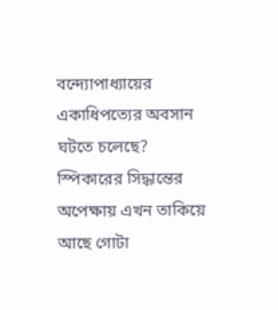বন্দ্যোপাধ্যায়ের একাধিপত্যের অবসান ঘটতে চলেছে? স্পিকারের সিদ্ধান্তের অপেক্ষায় এখন তাকিয়ে আছে গোটা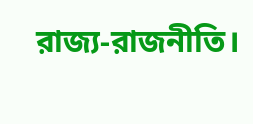রাজ্য-রাজনীতি।